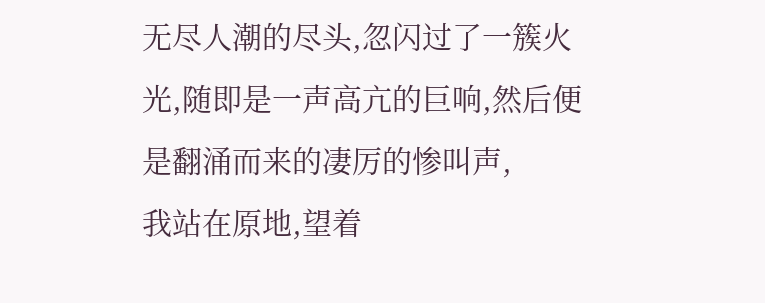无尽人潮的尽头,忽闪过了一簇火光,随即是一声高亢的巨响,然后便是翻涌而来的凄厉的惨叫声,
我站在原地,望着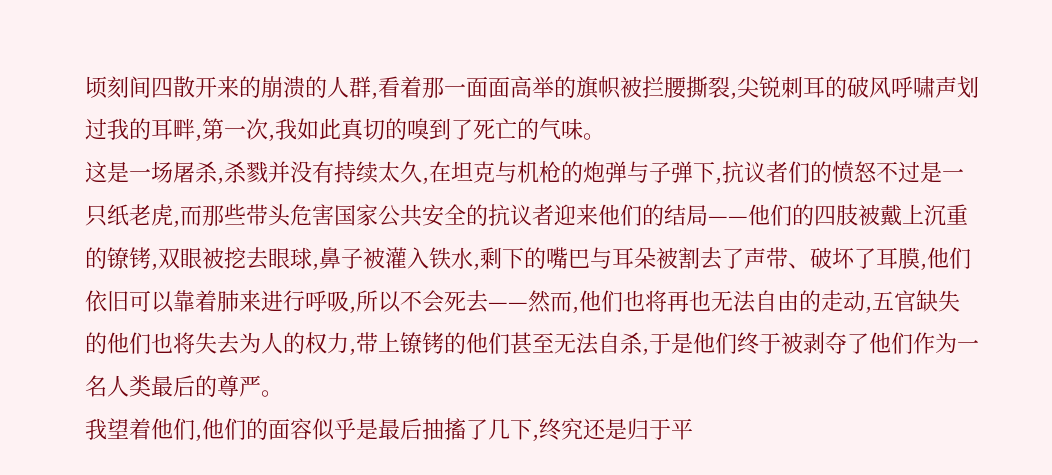顷刻间四散开来的崩溃的人群,看着那一面面高举的旗帜被拦腰撕裂,尖锐刺耳的破风呼啸声划过我的耳畔,第一次,我如此真切的嗅到了死亡的气味。
这是一场屠杀,杀戮并没有持续太久,在坦克与机枪的炮弹与子弹下,抗议者们的愤怒不过是一只纸老虎,而那些带头危害国家公共安全的抗议者迎来他们的结局——他们的四肢被戴上沉重的镣铐,双眼被挖去眼球,鼻子被灌入铁水,剩下的嘴巴与耳朵被割去了声带、破坏了耳膜,他们依旧可以靠着肺来进行呼吸,所以不会死去——然而,他们也将再也无法自由的走动,五官缺失的他们也将失去为人的权力,带上镣铐的他们甚至无法自杀,于是他们终于被剥夺了他们作为一名人类最后的尊严。
我望着他们,他们的面容似乎是最后抽搐了几下,终究还是归于平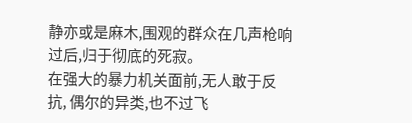静亦或是麻木,围观的群众在几声枪响过后,归于彻底的死寂。
在强大的暴力机关面前,无人敢于反抗, 偶尔的异类,也不过飞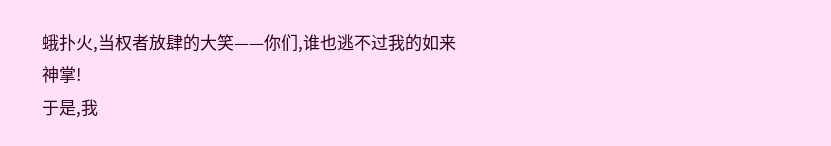蛾扑火,当权者放肆的大笑——你们,谁也逃不过我的如来神掌!
于是,我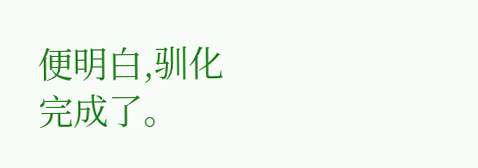便明白,驯化完成了。